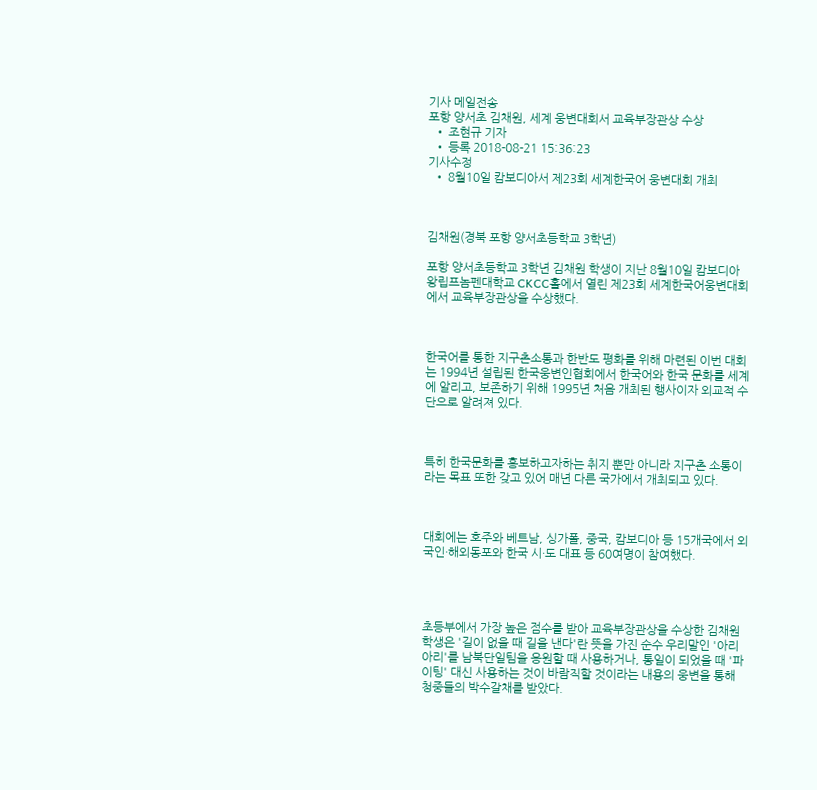기사 메일전송
포항 양서초 김채원, 세계 웅변대회서 교육부장관상 수상
  • 조현규 기자
  • 등록 2018-08-21 15:36:23
기사수정
  • 8월10일 캄보디아서 제23회 세계한국어 웅변대회 개최



김채원(경북 포항 양서초등학교 3학년)

포항 양서초등학교 3학년 김채원 학생이 지난 8월10일 캄보디아 왕립프놈펜대학교 CKCC홀에서 열린 제23회 세계한국어웅변대회에서 교육부장관상을 수상했다.



한국어를 통한 지구촌소통과 한반도 평화를 위해 마련된 이번 대회는 1994년 설립된 한국웅변인협회에서 한국어와 한국 문화를 세계에 알리고, 보존하기 위해 1995년 처음 개최된 행사이자 외교적 수단으로 알려져 있다.



특히 한국문화를 홍보하고자하는 취지 뿐만 아니라 지구촌 소통이라는 목표 또한 갖고 있어 매년 다른 국가에서 개최되고 있다.



대회에는 호주와 베트남, 싱가폴, 중국, 캄보디아 등 15개국에서 외국인·해외동포와 한국 시·도 대표 등 60여명이 참여했다.




초등부에서 가장 높은 점수를 받아 교육부장관상을 수상한 김채원 학생은 '길이 없을 때 길을 낸다'란 뜻을 가진 순수 우리말인 '아리아리'를 남북단일팀을 응원할 때 사용하거나, 통일이 되었을 때 '파이팅' 대신 사용하는 것이 바람직할 것이라는 내용의 웅변을 통해 청중들의 박수갈채를 받았다.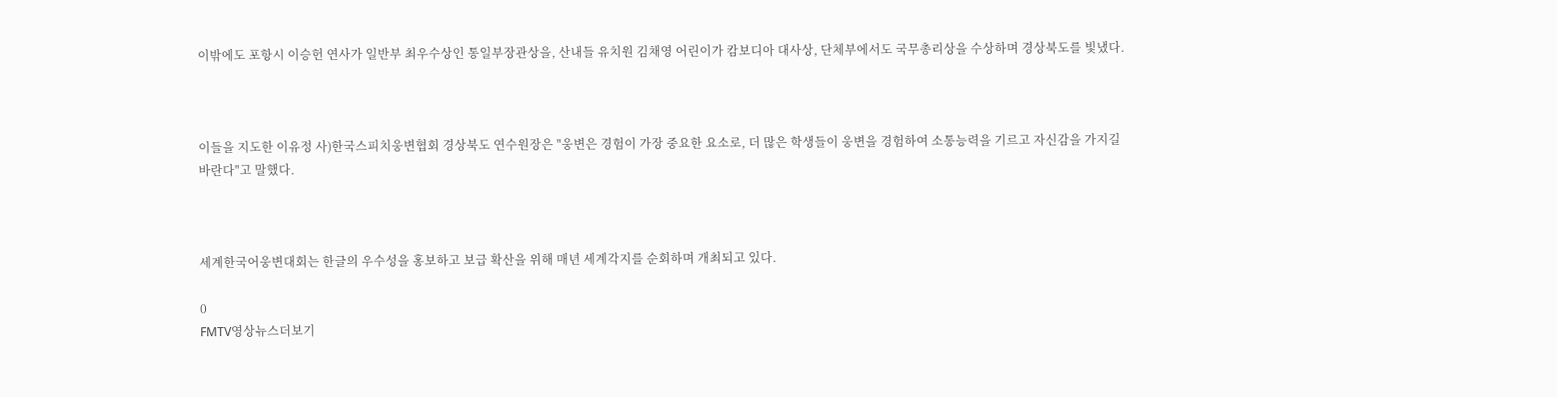이밖에도 포항시 이승헌 연사가 일반부 최우수상인 통일부장관상을, 산내들 유치원 김채영 어린이가 캄보디아 대사상, 단체부에서도 국무총리상을 수상하며 경상북도를 빛냈다.



이들을 지도한 이유정 사)한국스피치웅변협회 경상북도 연수원장은 "웅변은 경험이 가장 중요한 요소로, 더 많은 학생들이 웅변을 경험하여 소통능력을 기르고 자신감을 가지길 바란다"고 말했다.



세계한국어웅변대회는 한글의 우수성을 홍보하고 보급 확산을 위해 매년 세계각지를 순회하며 개최되고 있다.

0
FMTV영상뉴스더보기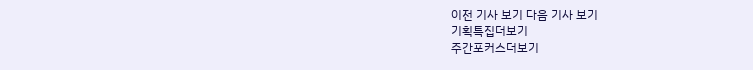이전 기사 보기 다음 기사 보기
기획특집더보기
주간포커스더보기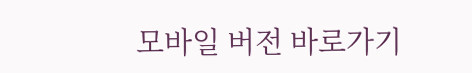모바일 버전 바로가기